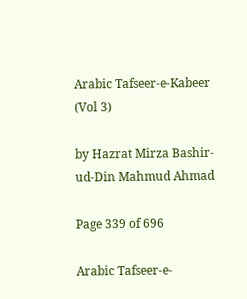Arabic Tafseer-e-Kabeer (Vol 3)

by Hazrat Mirza Bashir-ud-Din Mahmud Ahmad

Page 339 of 696

Arabic Tafseer-e-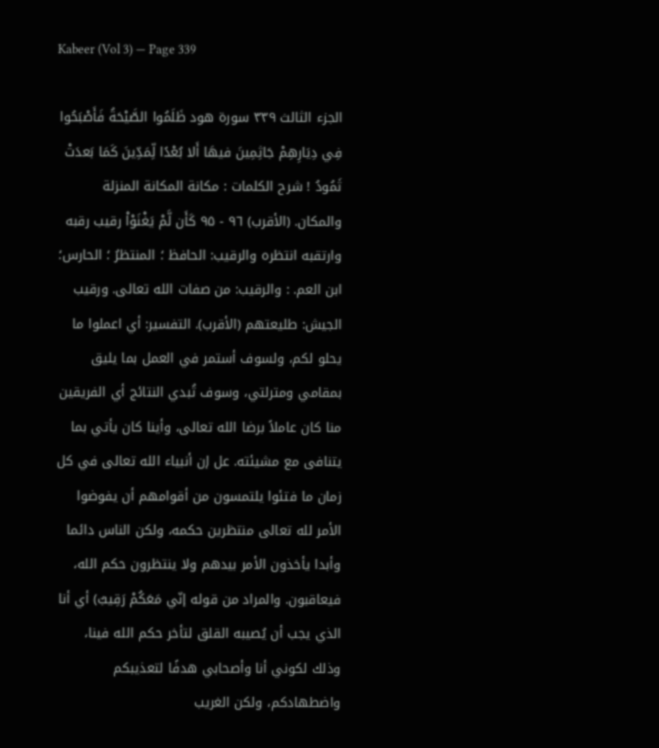Kabeer (Vol 3) — Page 339

الجزء الثالث ۳۳۹ سورة هود ظَلَمُوا الصَّيْحَةُ فَأَصْبَحُوا فِي دِيَارِهِمْ جَاثِمِينَ فيهَا أَلا بُعْدًا لِّمَدِّينَ كَمَا بَعدَتْ ثَمُودُ ! شرح الكلمات : مكانة المكانة المنزلة والمكان. (الأقرب) ٩٦ - ۹۵ كَأَن لَّمْ يَغْنَوْاْ رقيب رقبه وارتقبه انتظره والرقيب: الحافظ ؛ المنتظرُ ؛ الحارس؛ ابن العم. : والرقيب: من صفات الله تعالى. ورقيب الجيش: طليعتهم (الأقرب). التفسير: أي اعملوا ما يحلو لكم، ولسوف أستمر في العمل بما يليق بمقامي ومترلتي، وسوف تُبدي النتائج أي الفريقين منا كان عاملاً برضا الله تعالى، وأينا كان يأتي بما يتنافى مع مشيئته. عل إن أنبياء الله تعالى في كل زمان ما فتئوا يلتمسون من أقوامهم أن يفوضوا الأمر لله تعالى منتظرين حكمه، ولكن الناس دائما وأبدا يأخذون الأمر بيدهم ولا ينتظرون حكم الله، فيعاقبون. والمراد من قوله إنّي مَعَكُمْ رَقِيبٌ) أي أنا الذي يجب أن يُصيبه القلق لتأخر حكم الله فينا، وذلك لكوني أنا وأصحابي هدفًا لتعذيبكم واضطهادكم، ولكن الغريب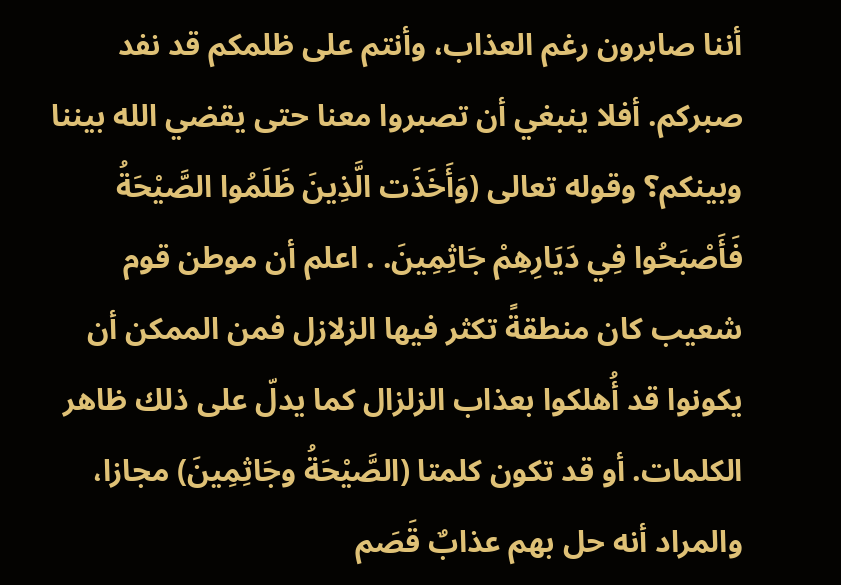أننا صابرون رغم العذاب، وأنتم على ظلمكم قد نفد صبركم. أفلا ينبغي أن تصبروا معنا حتى يقضي الله بيننا وبينكم؟ وقوله تعالى (وَأَخَذَت الَّذِينَ ظَلَمُوا الصَّيْحَةُ فَأَصْبَحُوا فِي دَيَارِهِمْ جَاثِمِينَ. . اعلم أن موطن قوم شعيب كان منطقةً تكثر فيها الزلازل فمن الممكن أن يكونوا قد أُهلكوا بعذاب الزلزال كما يدلّ على ذلك ظاهر الكلمات. أو قد تكون كلمتا (الصَّيْحَةُ وجَاثِمِينَ) مجازا، والمراد أنه حل بهم عذابٌ قَصَم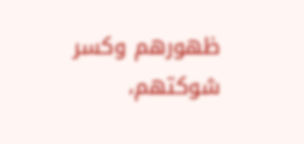ظهورهم وكسر شوكتهم،